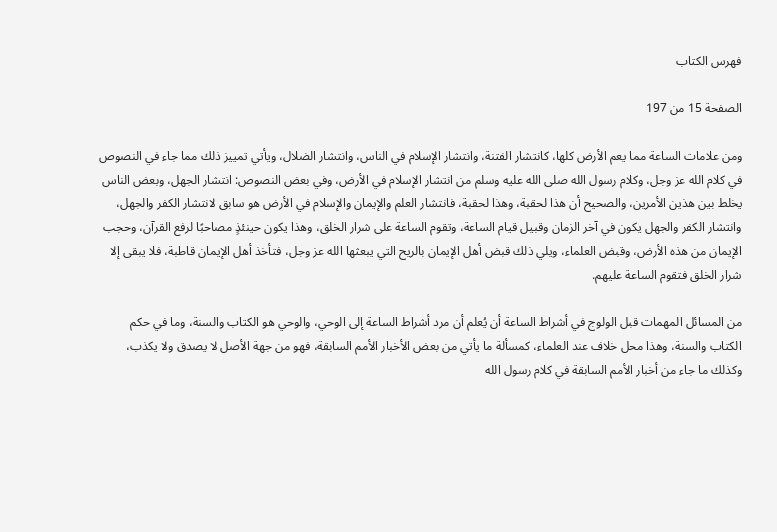فهرس الكتاب

الصفحة 15 من 197

ومن علامات الساعة مما يعم الأرض كلها، كانتشار الفتنة، وانتشار الإسلام في الناس، وانتشار الضلال، ويأتي تمييز ذلك مما جاء في النصوص في كلام الله عز وجل، وكلام رسول الله صلى الله عليه وسلم من انتشار الإسلام في الأرض، وفي بعض النصوص: انتشار الجهل، وبعض الناس يخلط بين هذين الأمرين، والصحيح أن هذا لحقبة، وهذا لحقبة، فانتشار العلم والإيمان والإسلام في الأرض هو سابق لانتشار الكفر والجهل، وانتشار الكفر والجهل يكون في آخر الزمان وقبيل قيام الساعة، وتقوم الساعة على شرار الخلق، وهذا يكون حينئذٍ مصاحبًا لرفع القرآن، وحجب الإيمان من هذه الأرض، وقبض العلماء، ويلي ذلك قبض أهل الإيمان بالريح التي يبعثها الله عز وجل، فتأخذ أهل الإيمان قاطبة، فلا يبقى إلا شرار الخلق فتقوم الساعة عليهم.

من المسائل المهمات قبل الولوج في أشراط الساعة أن يُعلم أن مرد أشراط الساعة إلى الوحي، والوحي هو الكتاب والسنة، وما في حكم الكتاب والسنة، وهذا محل خلاف عند العلماء، كمسألة ما يأتي من بعض الأخبار الأمم السابقة، فهو من جهة الأصل لا يصدق ولا يكذب، وكذلك ما جاء من أخبار الأمم السابقة في كلام رسول الله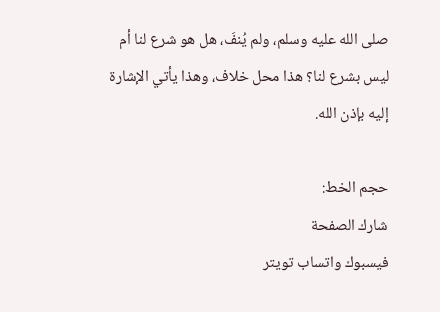صلى الله عليه وسلم، ولم يُنفَ، هل هو شرع لنا أم ليس بشرع لنا؟ هذا محل خلاف، وهذا يأتي الإشارة إليه بإذن الله.

حجم الخط:
شارك الصفحة
فيسبوك واتساب تويتر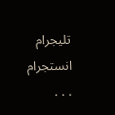تليجرام انستجرام
. . .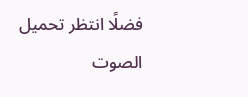فضلًا انتظر تحميل الصوت